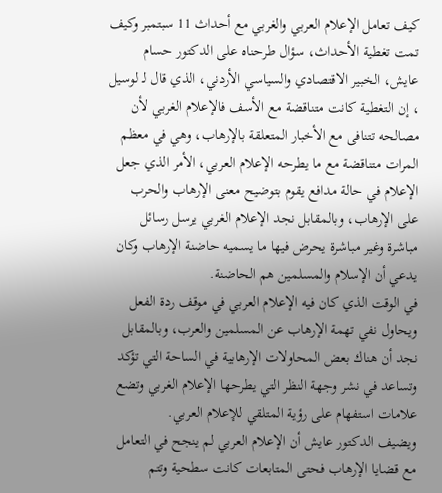كيف تعامل الإعلام العربي والغربي مع أحداث 11 سبتمبر وكيف تمت تغطية الأحداث، سؤال طرحناه على الدكتور حسام عايش، الخبير الاقتصادي والسياسي الأردني، الذي قال لـ لوسيل ، إن التغطية كانت متناقضة مع الأسف فالإعلام الغربي لأن مصالحه تتنافى مع الأخبار المتعلقة بالإرهاب، وهي في معظم المرات متناقضة مع ما يطرحه الإعلام العربي، الأمر الذي جعل الإعلام في حالة مدافع يقوم بتوضيح معنى الإرهاب والحرب على الإرهاب، وبالمقابل نجد الإعلام الغربي يرسل رسائل مباشرة وغير مباشرة يحرض فيها ما يسميه حاضنة الإرهاب وكان يدعي أن الإسلام والمسلمين هم الحاضنة.
في الوقت الذي كان فيه الإعلام العربي في موقف ردة الفعل ويحاول نفي تهمة الإرهاب عن المسلمين والعرب، وبالمقابل نجد أن هناك بعض المحاولات الإرهابية في الساحة التي تؤكد وتساعد في نشر وجهة النظر التي يطرحها الإعلام الغربي وتضع علامات استفهام على رؤية المتلقي للإعلام العربي.
ويضيف الدكتور عايش أن الإعلام العربي لم ينجح في التعامل مع قضايا الإرهاب فحتى المتابعات كانت سطحية وتتم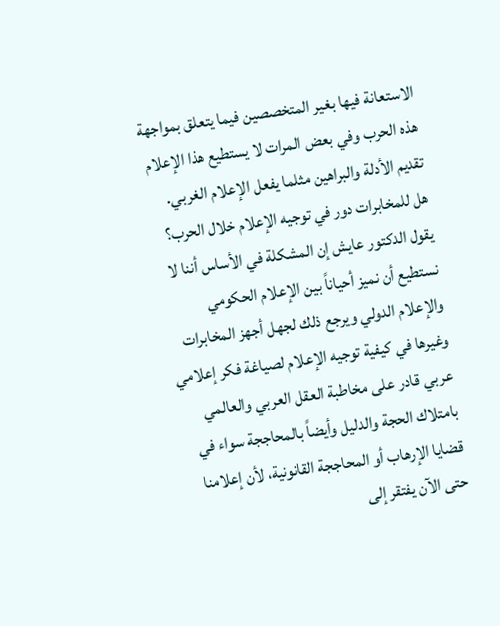الاستعانة فيها بغير المتخصصين فيما يتعلق بمواجهة هذه الحرب وفي بعض المرات لا يستطيع هذا الإعلام تقديم الأدلة والبراهين مثلما يفعل الإعلام الغربي.
هل للمخابرات دور في توجيه الإعلام خلال الحرب؟
يقول الدكتور عايش إن المشكلة في الأساس أننا لا نستطيع أن نميز أحياناً بين الإعلام الحكومي والإعلام الدولي ويرجع ذلك لجهل أجهز المخابرات وغيرها في كيفية توجيه الإعلام لصياغة فكر إعلامي عربي قادر على مخاطبة العقل العربي والعالمي بامتلاك الحجة والدليل وأيضاً بالمحاججة سواء في قضايا الإرهاب أو المحاججة القانونية، لأن إعلامنا حتى الآن يفتقر إلى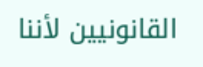القانونيين لأننا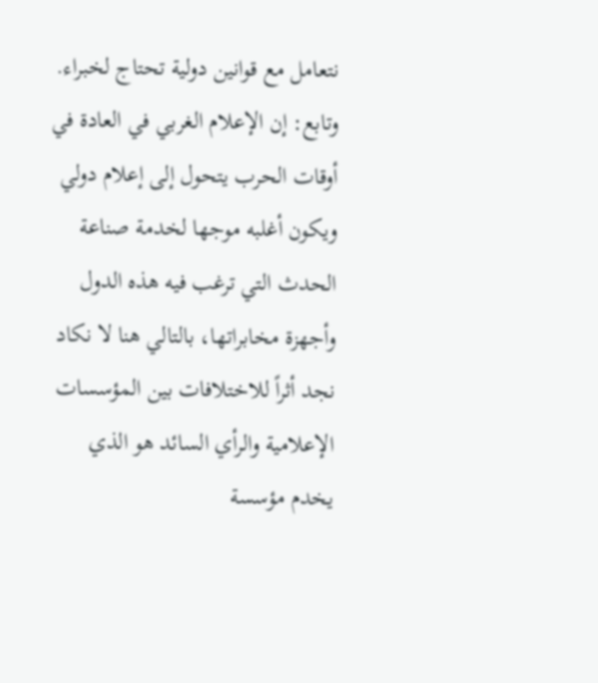نتعامل مع قوانين دولية تحتاج لخبراء.
وتابع: إن الإعلام الغربي في العادة في أوقات الحرب يتحول إلى إعلام دولي ويكون أغلبه موجها لخدمة صناعة الحدث التي ترغب فيه هذه الدول وأجهزة مخابراتها، بالتالي هنا لا نكاد نجد أثراً للاختلافات بين المؤسسات الإعلامية والرأي السائد هو الذي يخدم مؤسسة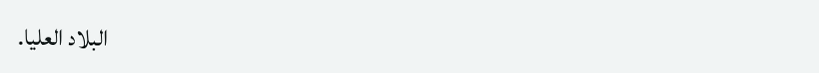البلاد العليا.